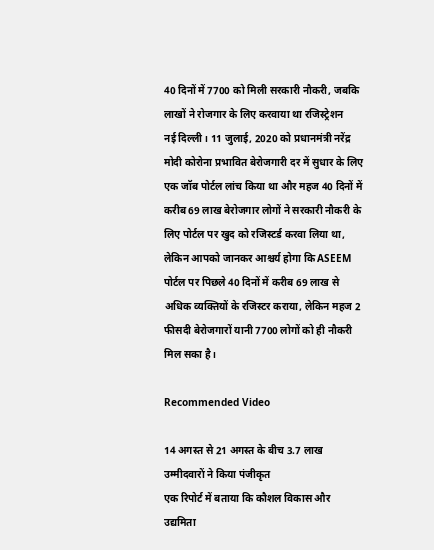40 दिनों में 7700 को मिली सरकारी नौकरी, जबकि लाखों ने रोजगार के लिए करवाया था रजिस्ट्रेशन
नई दिल्ली। 11 जुलाई, 2020 को प्रधानमंत्री नरेंद्र मोदी कोरोना प्रभावित बेरोजगारी दर में सुधार के लिए एक जॉब पोर्टल लांच किया था और महज 40 दिनों में करीब 69 लाख बेरोजगार लोगों ने सरकारी नौकरी के लिए पोर्टल पर खुद को रजिस्टर्ड करवा लिया था, लेकिन आपको जानकर आश्चर्य होगा कि ASEEM पोर्टल पर पिछले 40 दिनों में करीब 69 लाख से अधिक व्यक्तियों के रजिस्टर कराया, लेकिन महज 2 फीसदी बेरोजगारों यानी 7700 लोगों को ही नौकरी मिल सका है।

Recommended Video

14 अगस्त से 21 अगस्त के बीच 3.7 लाख उम्मीदवारों ने किया पंजीकृत
एक रिपोर्ट में बताया कि कौशल विकास और उद्यमिता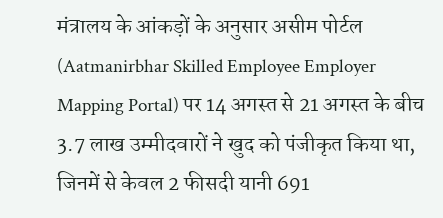मंत्रालय के आंकड़ों के अनुसार असीम पोर्टल (Aatmanirbhar Skilled Employee Employer Mapping Portal) पर 14 अगस्त से 21 अगस्त के बीच 3.7 लाख उम्मीदवारों ने खुद को पंजीकृत किया था, जिनमें से केवल 2 फीसदी यानी 691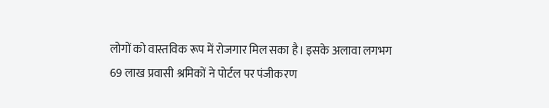लोगों को वास्तविक रूप में रोजगार मिल सका है। इसके अलावा लगभग 69 लाख प्रवासी श्रमिकों ने पोर्टल पर पंजीकरण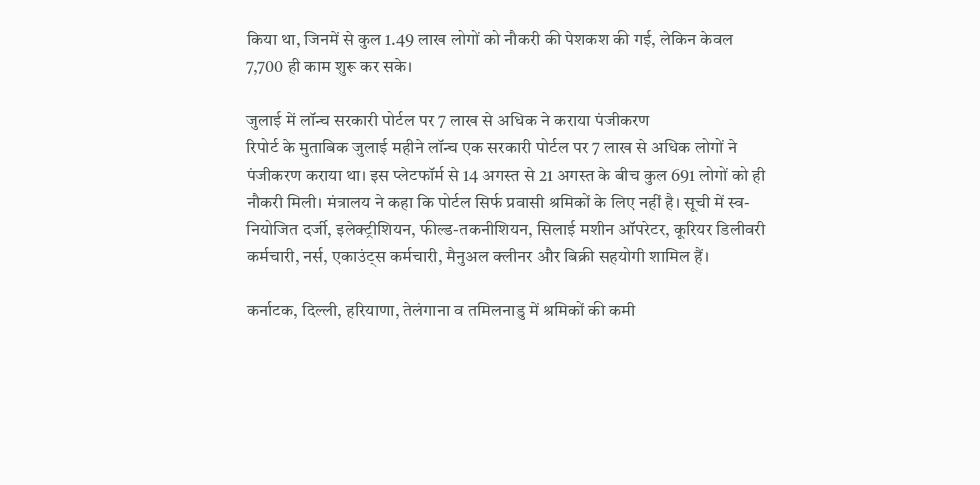किया था, जिनमें से कुल 1.49 लाख लोगों को नौकरी की पेशकश की गई, लेकिन केवल 7,700 ही काम शुरू कर सके।

जुलाई में लॉन्च सरकारी पोर्टल पर 7 लाख से अधिक ने कराया पंजीकरण
रिपोर्ट के मुताबिक जुलाई महीने लॉन्च एक सरकारी पोर्टल पर 7 लाख से अधिक लोगों ने पंजीकरण कराया था। इस प्लेटफॉर्म से 14 अगस्त से 21 अगस्त के बीच कुल 691 लोगों को ही नौकरी मिली। मंत्रालय ने कहा कि पोर्टल सिर्फ प्रवासी श्रमिकों के लिए नहीं है। सूची में स्व-नियोजित दर्जी, इलेक्ट्रीशियन, फील्ड-तकनीशियन, सिलाई मशीन ऑपरेटर, कूरियर डिलीवरी कर्मचारी, नर्स, एकाउंट्स कर्मचारी, मैनुअल क्लीनर और बिक्री सहयोगी शामिल हैं।

कर्नाटक, दिल्ली, हरियाणा, तेलंगाना व तमिलनाडु में श्रमिकों की कमी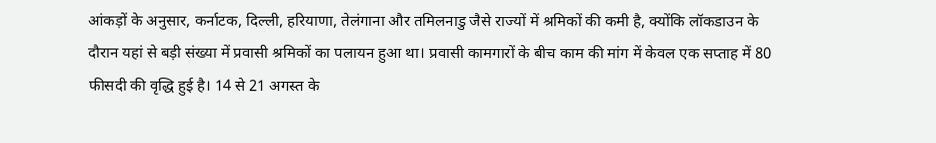आंकड़ों के अनुसार, कर्नाटक, दिल्ली, हरियाणा, तेलंगाना और तमिलनाडु जैसे राज्यों में श्रमिकों की कमी है, क्योंकि लॉकडाउन के दौरान यहां से बड़ी संख्या में प्रवासी श्रमिकों का पलायन हुआ था। प्रवासी कामगारों के बीच काम की मांग में केवल एक सप्ताह में 80 फीसदी की वृद्धि हुई है। 14 से 21 अगस्त के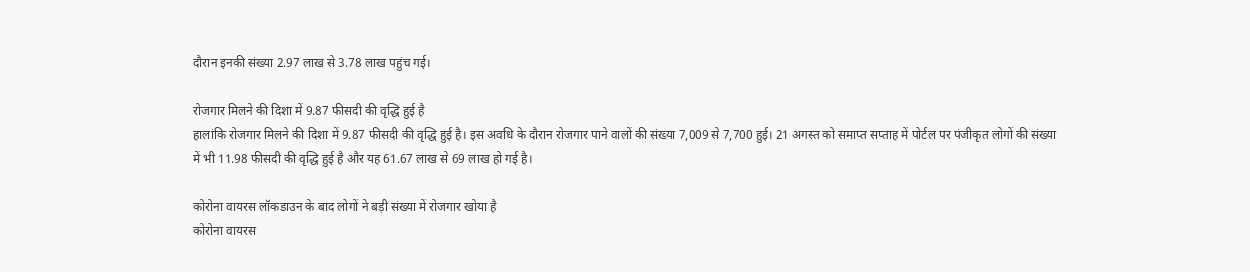दौरान इनकी संख्या 2.97 लाख से 3.78 लाख पहुंच गई।

रोजगार मिलने की दिशा में 9.87 फीसदी की वृद्धि हुई है
हालांकि रोजगार मिलने की दिशा में 9.87 फीसदी की वृद्धि हुई है। इस अवधि के दौरान रोजगार पाने वालों की संख्या 7,009 से 7,700 हुई। 21 अगस्त को समाप्त सप्ताह में पोर्टल पर पंजीकृत लोगों की संख्या में भी 11.98 फीसदी की वृद्धि हुई है और यह 61.67 लाख से 69 लाख हो गई है।

कोरोना वायरस लॉकडाउन के बाद लोगों ने बड़ी संख्या में रोजगार खोया है
कोरोना वायरस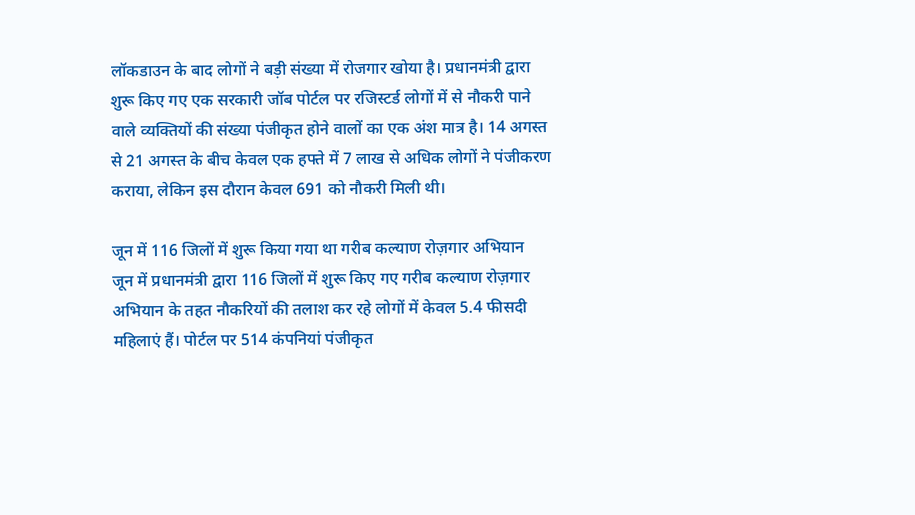लॉकडाउन के बाद लोगों ने बड़ी संख्या में रोजगार खोया है। प्रधानमंत्री द्वारा शुरू किए गए एक सरकारी जॉब पोर्टल पर रजिस्टर्ड लोगों में से नौकरी पाने वाले व्यक्तियों की संख्या पंजीकृत होने वालों का एक अंश मात्र है। 14 अगस्त से 21 अगस्त के बीच केवल एक हफ्ते में 7 लाख से अधिक लोगों ने पंजीकरण कराया, लेकिन इस दौरान केवल 691 को नौकरी मिली थी।

जून में 116 जिलों में शुरू किया गया था गरीब कल्याण रोज़गार अभियान
जून में प्रधानमंत्री द्वारा 116 जिलों में शुरू किए गए गरीब कल्याण रोज़गार अभियान के तहत नौकरियों की तलाश कर रहे लोगों में केवल 5.4 फीसदी महिलाएं हैं। पोर्टल पर 514 कंपनियां पंजीकृत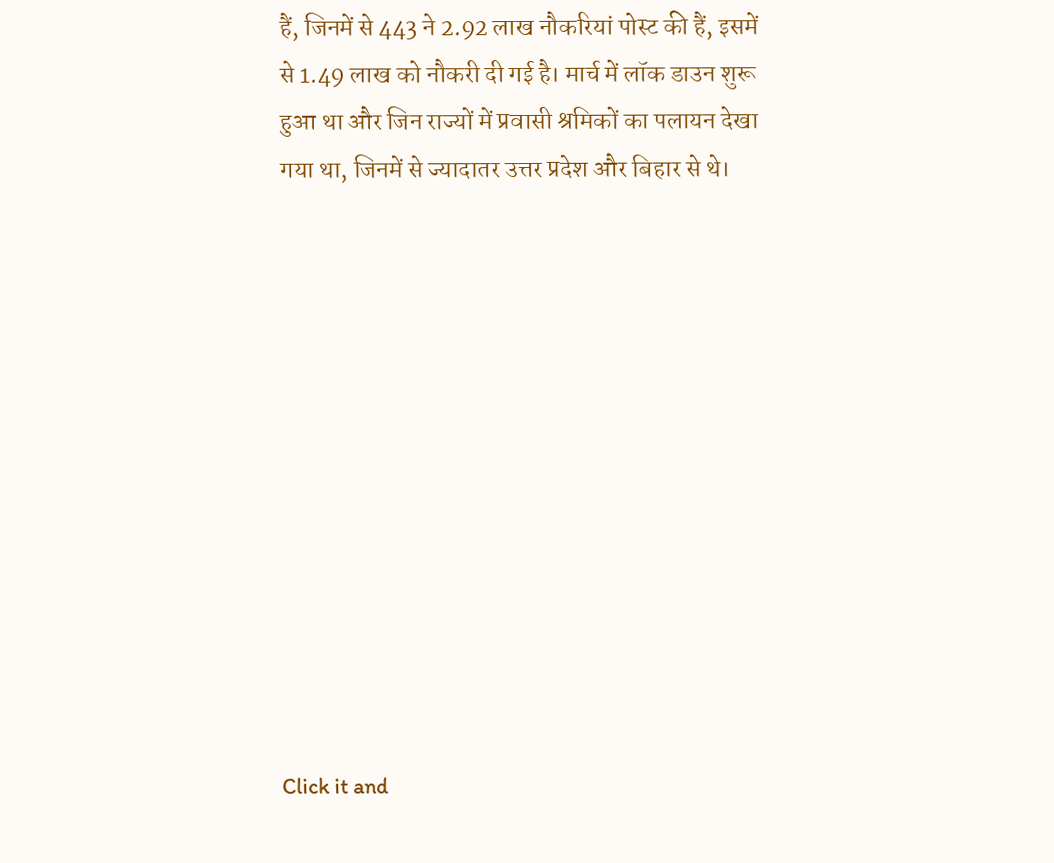हैं, जिनमें से 443 ने 2.92 लाख नौकरियां पोस्ट की हैं, इसमें से 1.49 लाख को नौकरी दी गई है। मार्च में लॉक डाउन शुरू हुआ था और जिन राज्यों में प्रवासी श्रमिकों का पलायन देखा गया था, जिनमें से ज्यादातर उत्तर प्रदेश और बिहार से थे।












Click it and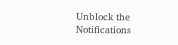Unblock the Notifications